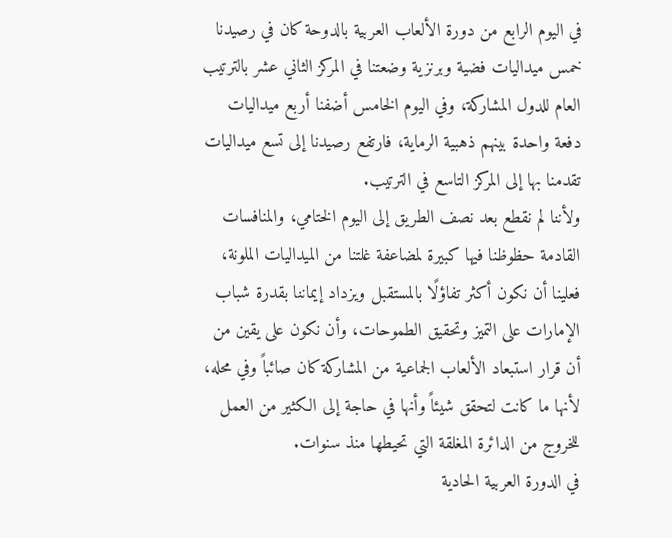في اليوم الرابع من دورة الألعاب العربية بالدوحة كان في رصيدنا خمس ميداليات فضية وبرنزية وضعتنا في المركز الثاني عشر بالترتيب العام للدول المشاركة، وفي اليوم الخامس أضفنا أربع ميداليات دفعة واحدة بينهم ذهبية الرماية، فارتفع رصيدنا إلى تسع ميداليات تقدمنا بها إلى المركز التاسع في الترتيب.
ولأننا لم نقطع بعد نصف الطريق إلى اليوم الختامي، والمنافسات القادمة حظوظنا فيها كبيرة لمضاعفة غلتنا من الميداليات الملونة، فعلينا أن نكون أكثر تفاؤلًا بالمستقبل ويزداد إيماننا بقدرة شباب الإمارات على التميز وتحقيق الطموحات، وأن نكون على يقين من أن قرار استبعاد الألعاب الجماعية من المشاركة كان صائباً وفي محله، لأنها ما كانت لتحقق شيئاً وأنها في حاجة إلى الكثير من العمل للخروج من الدائرة المغلقة التي تحيطها منذ سنوات.
في الدورة العربية الحادية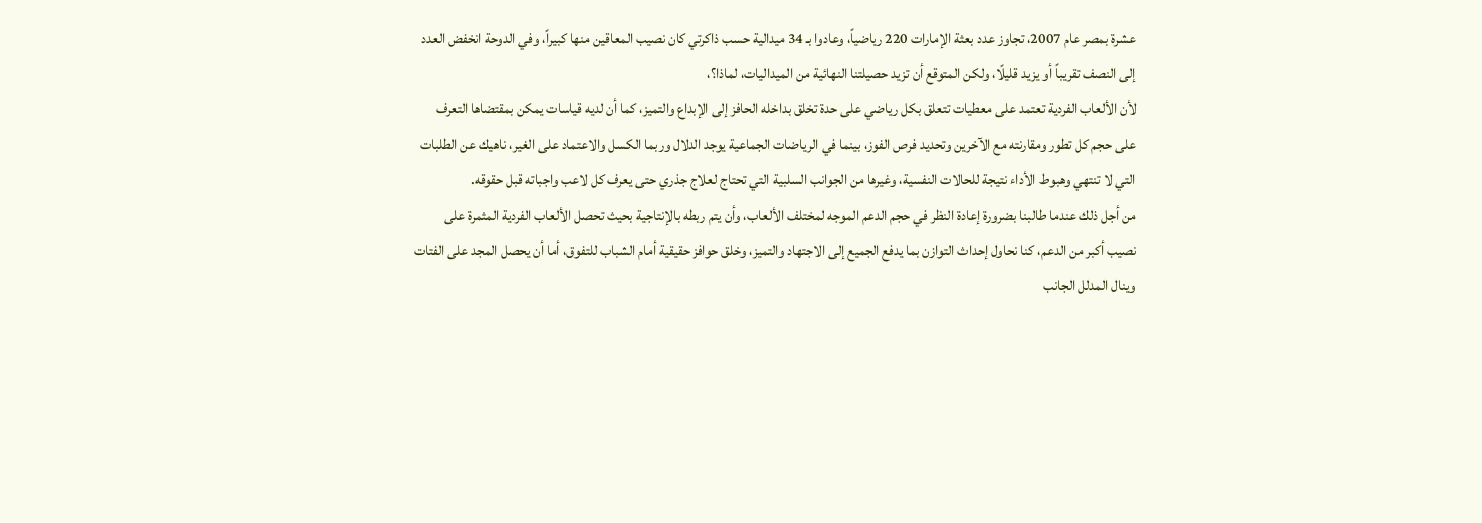عشرة بمصر عام 2007، تجاوز عدد بعثة الإمارات 220 رياضياً، وعادوا بـ 34 ميدالية حسب ذاكرتي كان نصيب المعاقين منها كبيراً، وفي الدوحة انخفض العدد إلى النصف تقريباً أو يزيد قليلًا، ولكن المتوقع أن تزيد حصيلتنا النهائية من الميداليات، لماذا؟،
لأن الألعاب الفردية تعتمد على معطيات تتعلق بكل رياضي على حدة تخلق بداخله الحافز إلى الإبداع والتميز، كما أن لديه قياسات يمكن بمقتضاها التعرف على حجم كل تطور ومقارنته مع الآخرين وتحديد فرص الفوز، بينما في الرياضات الجماعية يوجد الدلال وربما الكسل والاعتماد على الغير، ناهيك عن الطلبات التي لا تنتهي وهبوط الأداء نتيجة للحالات النفسية، وغيرها من الجوانب السلبية التي تحتاج لعلاج جذري حتى يعرف كل لاعب واجباته قبل حقوقه.
من أجل ذلك عندما طالبنا بضرورة إعادة النظر في حجم الدعم الموجه لمختلف الألعاب، وأن يتم ربطه بالإنتاجية بحيث تحصل الألعاب الفردية المثمرة على نصيب أكبر من الدعم، كنا نحاول إحداث التوازن بما يدفع الجميع إلى الاجتهاد والتميز، وخلق حوافز حقيقية أمام الشباب للتفوق، أما أن يحصل المجد على الفتات وينال المدلل الجانب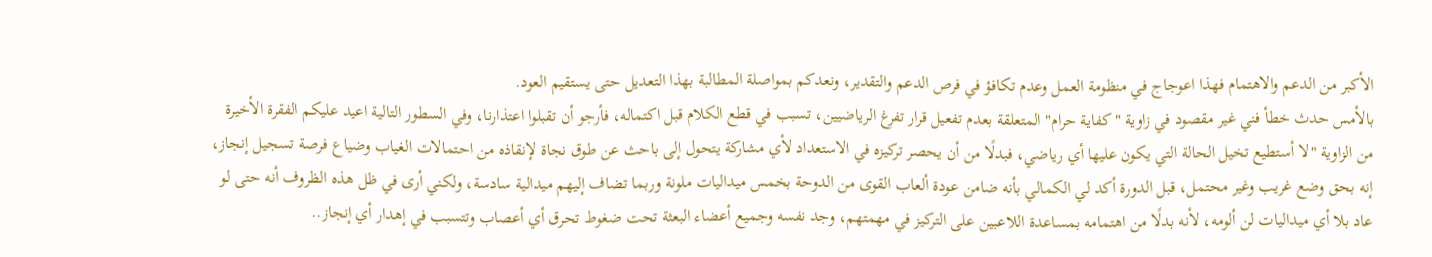الأكبر من الدعم والاهتمام فهذا اعوجاج في منظومة العمل وعدم تكافؤ في فرص الدعم والتقدير، ونعدكم بمواصلة المطالبة بهذا التعديل حتى يستقيم العود.
بالأمس حدث خطأ فني غير مقصود في زاوية "كفاية حرام" المتعلقة بعدم تفعيل قرار تفرغ الرياضيين، تسبب في قطع الكلام قبل اكتماله، فأرجو أن تقبلوا اعتذارنا، وفي السطور التالية اعيد عليكم الفقرة الأخيرة من الزاوية "لا أستطيع تخيل الحالة التي يكون عليها أي رياضي، فبدلًا من أن يحصر تركيزه في الاستعداد لأي مشاركة يتحول إلى باحث عن طوق نجاة لإنقاذه من احتمالات الغياب وضياع فرصة تسجيل إنجاز، إنه بحق وضع غريب وغير محتمل، قبل الدورة أكد لي الكمالي بأنه ضامن عودة ألعاب القوى من الدوحة بخمس ميداليات ملونة وربما تضاف إليهم ميدالية سادسة، ولكني أرى في ظل هذه الظروف أنه حتى لو عاد بلا أي ميداليات لن ألومه، لأنه بدلًا من اهتمامه بمساعدة اللاعبين على التركيز في مهمتهم، وجد نفسه وجميع أعضاء البعثة تحت ضغوط تحرق أي أعصاب وتتسبب في إهدار أي إنجاز..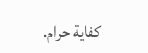كفاية حرام.